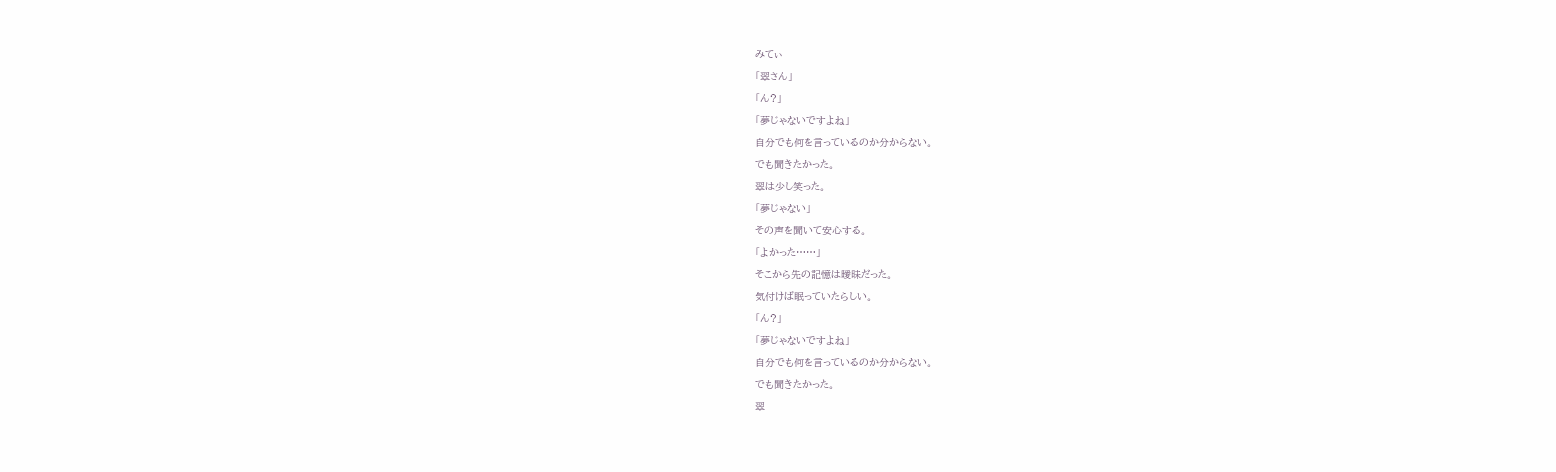みてぃ
「翠さん」
「ん?」
「夢じゃないですよね」
自分でも何を言っているのか分からない。
でも聞きたかった。
翠は少し笑った。
「夢じゃない」
その声を聞いて安心する。
「よかった……」
そこから先の記憶は曖昧だった。
気付けば眠っていたらしい。
「ん?」
「夢じゃないですよね」
自分でも何を言っているのか分からない。
でも聞きたかった。
翠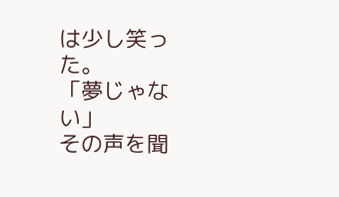は少し笑った。
「夢じゃない」
その声を聞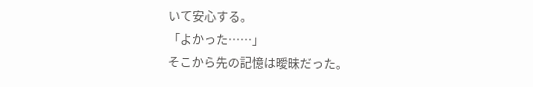いて安心する。
「よかった……」
そこから先の記憶は曖昧だった。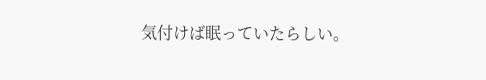気付けば眠っていたらしい。